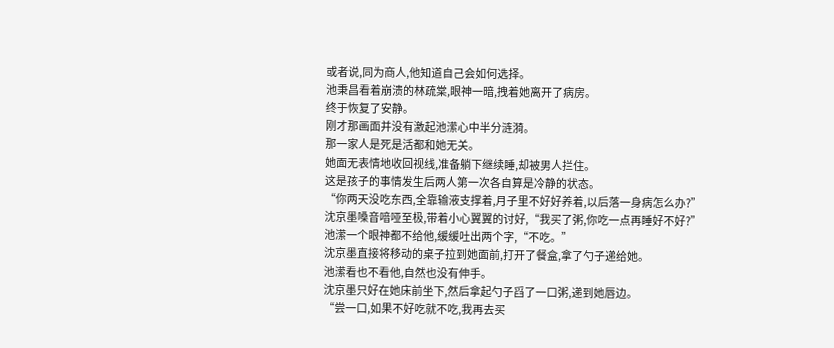或者说,同为商人,他知道自己会如何选择。
池秉昌看着崩溃的林疏棠,眼神一暗,拽着她离开了病房。
终于恢复了安静。
刚才那画面并没有激起池潆心中半分涟漪。
那一家人是死是活都和她无关。
她面无表情地收回视线,准备躺下继续睡,却被男人拦住。
这是孩子的事情发生后两人第一次各自算是冷静的状态。
“你两天没吃东西,全靠输液支撑着,月子里不好好养着,以后落一身病怎么办?”
沈京墨嗓音喑哑至极,带着小心翼翼的讨好,“我买了粥,你吃一点再睡好不好?”
池潆一个眼神都不给他,缓缓吐出两个字,“不吃。”
沈京墨直接将移动的桌子拉到她面前,打开了餐盒,拿了勺子递给她。
池潆看也不看他,自然也没有伸手。
沈京墨只好在她床前坐下,然后拿起勺子舀了一口粥,递到她唇边。
“尝一口,如果不好吃就不吃,我再去买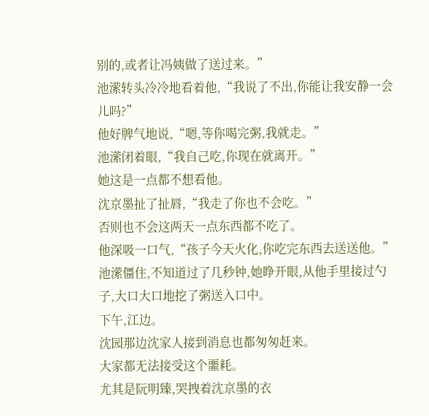别的,或者让冯姨做了送过来。”
池潆转头冷冷地看着他,“我说了不出,你能让我安静一会儿吗?”
他好脾气地说,“嗯,等你喝完粥,我就走。”
池潆闭着眼,“我自己吃,你现在就离开。”
她这是一点都不想看他。
沈京墨扯了扯唇,“我走了你也不会吃。”
否则也不会这两天一点东西都不吃了。
他深吸一口气,“孩子今天火化,你吃完东西去送送他。”
池潆僵住,不知道过了几秒钟,她睁开眼,从他手里接过勺子,大口大口地挖了粥送入口中。
下午,江边。
沈园那边沈家人接到消息也都匆匆赶来。
大家都无法接受这个噩耗。
尤其是阮明臻,哭拽着沈京墨的衣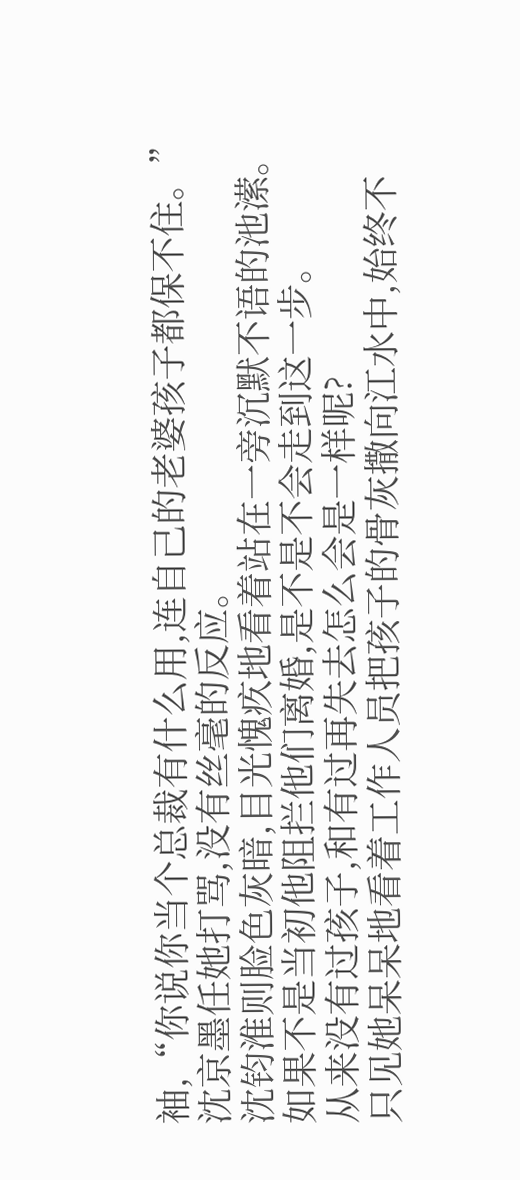袖,“你说你当个总裁有什么用,连自己的老婆孩子都保不住。”
沈京墨任她打骂,没有丝毫的反应。
沈钧淮则脸色灰暗,目光愧疚地看着站在一旁沉默不语的池潆。
如果不是当初他阻拦他们离婚,是不是不会走到这一步。
从来没有过孩子,和有过再失去怎么会是一样呢?
只见她呆呆地看着工作人员把孩子的骨灰撒向江水中,始终不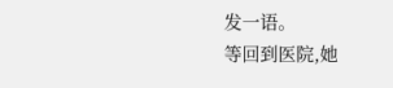发一语。
等回到医院,她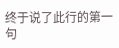终于说了此行的第一句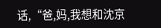话,“爸,妈,我想和沈京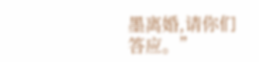墨离婚,请你们答应。”